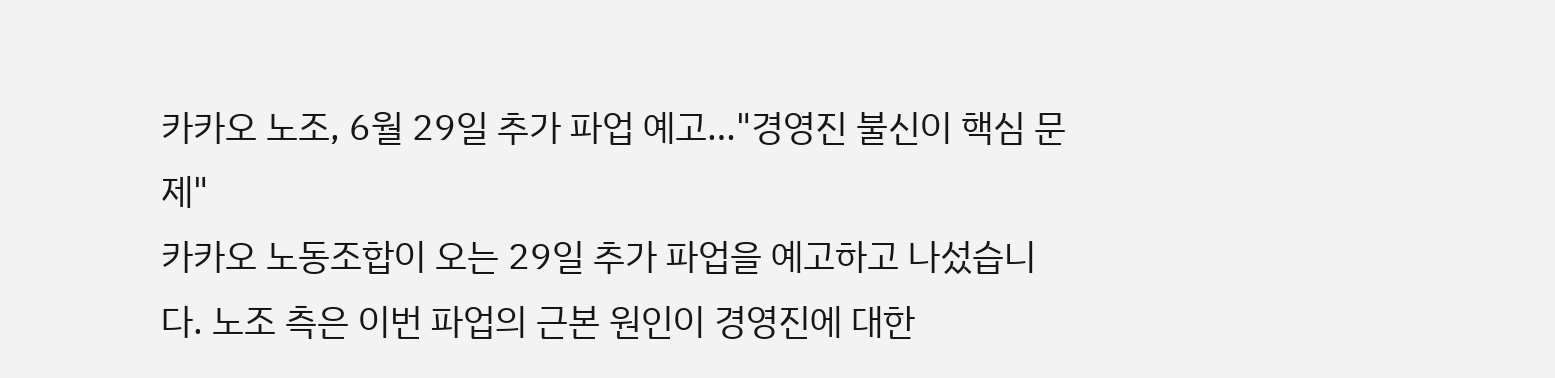카카오 노조, 6월 29일 추가 파업 예고…"경영진 불신이 핵심 문제"
카카오 노동조합이 오는 29일 추가 파업을 예고하고 나섰습니다. 노조 측은 이번 파업의 근본 원인이 경영진에 대한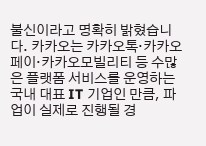불신이라고 명확히 밝혔습니다. 카카오는 카카오톡·카카오페이·카카오모빌리티 등 수많은 플랫폼 서비스를 운영하는 국내 대표 IT 기업인 만큼, 파업이 실제로 진행될 경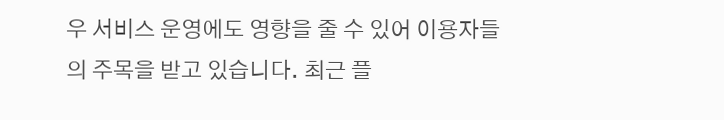우 서비스 운영에도 영향을 줄 수 있어 이용자들의 주목을 받고 있습니다. 최근 플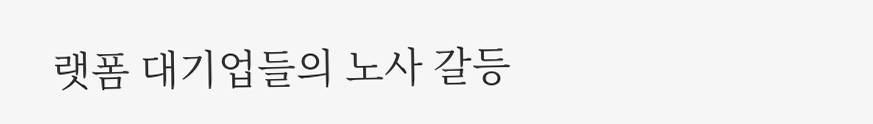랫폼 대기업들의 노사 갈등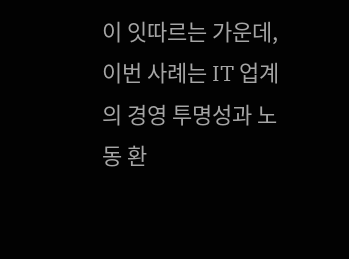이 잇따르는 가운데, 이번 사례는 IT 업계의 경영 투명성과 노동 환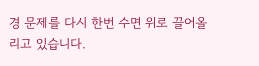경 문제를 다시 한번 수면 위로 끌어올리고 있습니다.